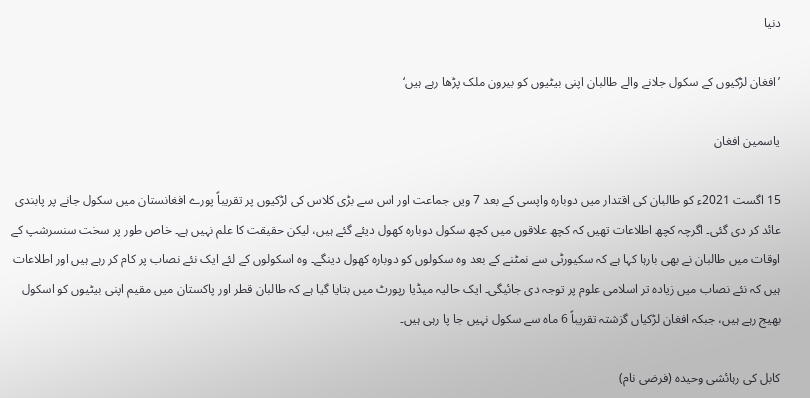دنیا

’افغان لڑکیوں کے سکول جلانے والے طالبان اپنی بیٹیوں کو بیرون ملک پڑھا رہے ہیں‘

یاسمین افغان

15 اگست 2021ء کو طالبان کی اقتدار میں دوبارہ واپسی کے بعد 7 ویں جماعت اور اس سے بڑی کلاس کی لڑکیوں پر تقریباً پورے افغانستان میں سکول جانے پر پابندی عائد کر دی گئی۔ اگرچہ کچھ اطلاعات تھیں کہ کچھ علاقوں میں کچھ سکول دوبارہ کھول دیئے گئے ہیں، لیکن حقیقت کا علم نہیں ہے۔ خاص طور پر سخت سنسرشپ کے اوقات میں طالبان نے بھی بارہا کہا ہے کہ سکیورٹی سے نمٹنے کے بعد وہ سکولوں کو دوبارہ کھول دینگے۔ وہ اسکولوں کے لئے ایک نئے نصاب پر کام کر رہے ہیں اور اطلاعات ہیں کہ نئے نصاب میں زیادہ تر اسلامی علوم پر توجہ دی جائیگی۔ ایک حالیہ میڈیا رپورٹ میں بتایا گیا ہے کہ طالبان قطر اور پاکستان میں مقیم اپنی بیٹیوں کو اسکول بھیج رہے ہیں، جبکہ افغان لڑکیاں گزشتہ تقریباً 6 ماہ سے سکول نہیں جا پا رہی ہیں۔

کابل کی رہائشی وحیدہ (فرضی نام)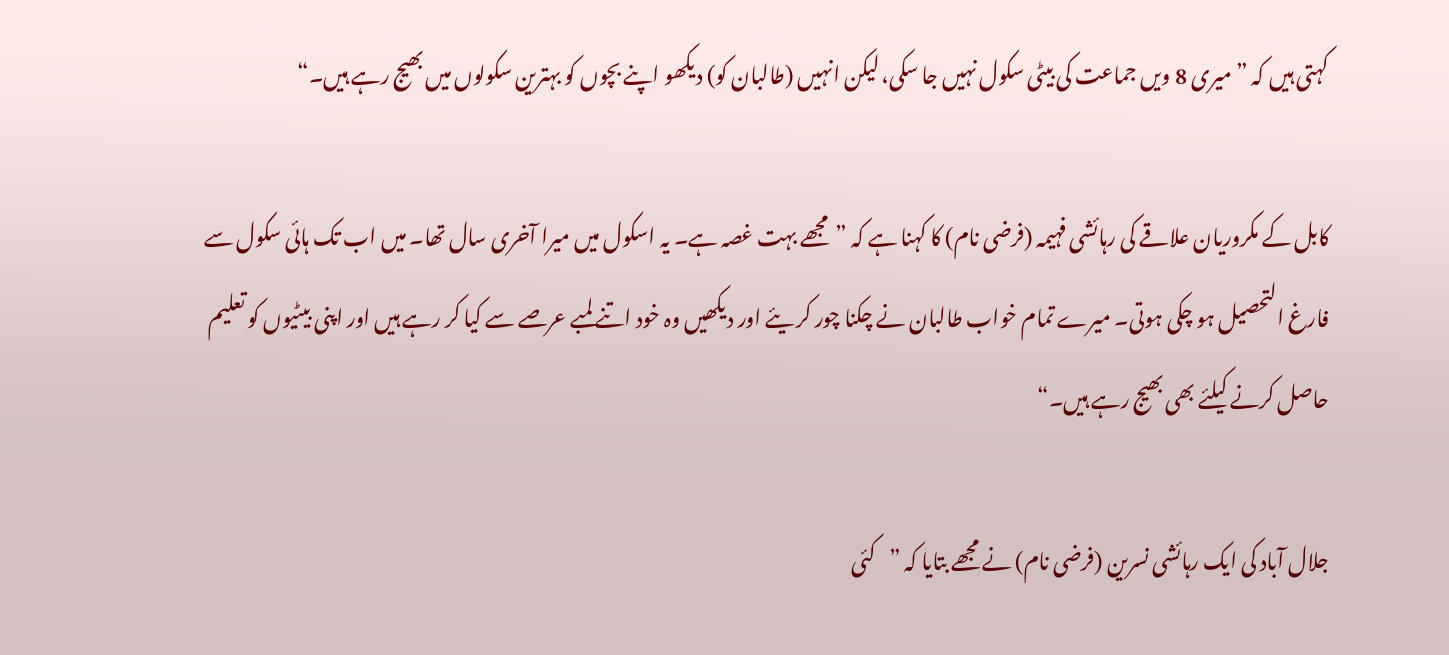کہتی ہیں کہ ”میری 8 ویں جماعت کی بیٹی سکول نہیں جا سکی، لیکن انہیں (طالبان کو) دیکھو اپنے بچوں کو بہترین سکولوں میں بھیج رہے ہیں۔“

کابل کے مکروریان علاقے کی رہائشی فہیمہ (فرضی نام) کا کہنا ہے کہ ”مجھے بہت غصہ ہے۔ یہ اسکول میں میرا آخری سال تھا۔ میں اب تک ہائی سکول سے فارغ التحصیل ہو چکی ہوتی۔ میرے تمام خواب طالبان نے چکنا چور کر یئے اور دیکھیں وہ خود اتنے لمبے عرصے سے کیا کر رہے ہیں اور اپنی بیٹیوں کو تعلیم حاصل کرنے کیلئے بھی بھیج رہے ہیں۔“

جلال آباد کی ایک رہائشی نسرین (فرضی نام) نے مجھے بتایا کہ ”کئی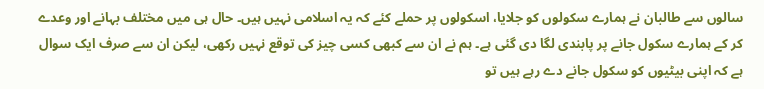سالوں سے طالبان نے ہمارے سکولوں کو جلایا، اسکولوں پر حملے کئے کہ یہ اسلامی نہیں ہیں۔ حال ہی میں مختلف بہانے اور وعدے کر کے ہمارے سکول جانے پر پابندی لگا دی گئی ہے۔ ہم نے ان سے کبھی کسی چیز کی توقع نہیں رکھی، لیکن ان سے صرف ایک سوال ہے کہ اپنی بیٹیوں کو سکول جانے دے رہے ہیں تو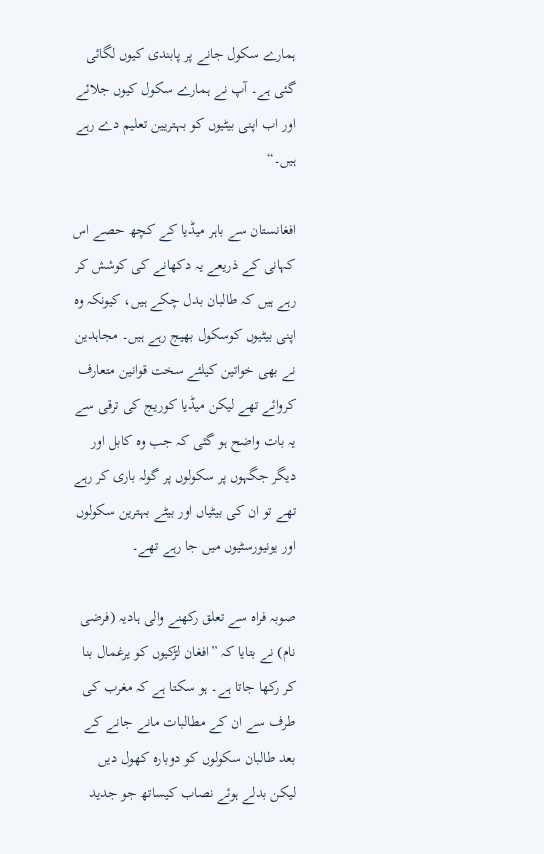ہمارے سکول جانے پر پابندی کیوں لگائی گئی ہے۔ آپ نے ہمارے سکول کیوں جلائے اور اب اپنی بیٹیوں کو بہتریین تعلیم دے رہے ہیں۔“

افغانستان سے باہر میڈیا کے کچھ حصے اس کہانی کے ذریعے یہ دکھانے کی کوشش کر رہے ہیں کہ طالبان بدل چکے ہیں، کیونکہ وہ اپنی بیٹیوں کوسکول بھیج رہے ہیں۔ مجاہدین نے بھی خواتین کیلئے سخت قوانین متعارف کروائے تھے لیکن میڈیا کوریج کی ترقی سے یہ بات واضح ہو گئی کہ جب وہ کابل اور دیگر جگہوں پر سکولوں پر گولہ باری کر رہے تھے تو ان کی بیٹیاں اور بیٹے بہترین سکولوں اور یونیورسٹیوں میں جا رہے تھے۔

صوبہ فراہ سے تعلق رکھنے والی ہادیہ (فرضی نام) نے بتایا کہ ”افغان لڑکیوں کو یرغمال بنا کر رکھا جاتا ہے۔ ہو سکتا ہے کہ مغرب کی طرف سے ان کے مطالبات مانے جانے کے بعد طالبان سکولوں کو دوبارہ کھول دیں لیکن بدلے ہوئے نصاب کیساتھ جو جدید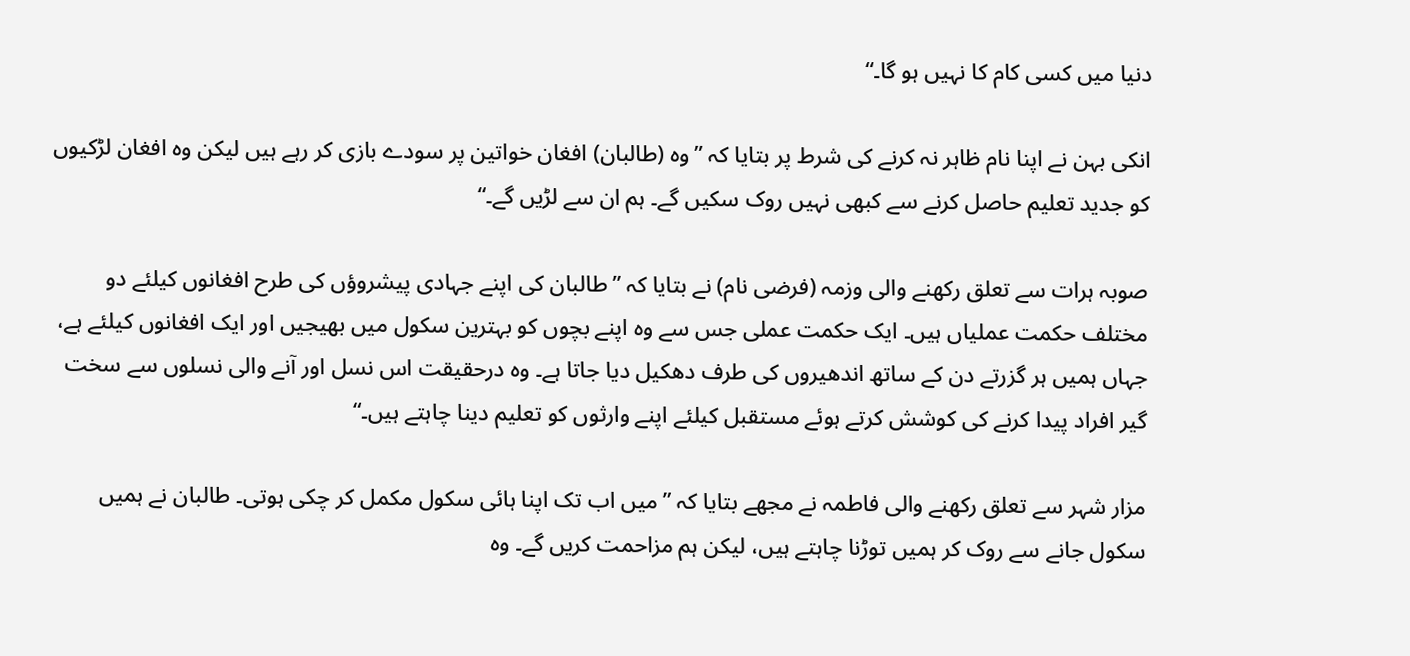دنیا میں کسی کام کا نہیں ہو گا۔“

انکی بہن نے اپنا نام ظاہر نہ کرنے کی شرط پر بتایا کہ ”وہ (طالبان) افغان خواتین پر سودے بازی کر رہے ہیں لیکن وہ افغان لڑکیوں کو جدید تعلیم حاصل کرنے سے کبھی نہیں روک سکیں گے۔ ہم ان سے لڑیں گے۔“

صوبہ ہرات سے تعلق رکھنے والی وزمہ (فرضی نام) نے بتایا کہ ”طالبان کی اپنے جہادی پیشروؤں کی طرح افغانوں کیلئے دو مختلف حکمت عملیاں ہیں۔ ایک حکمت عملی جس سے وہ اپنے بچوں کو بہترین سکول میں بھیجیں اور ایک افغانوں کیلئے ہے، جہاں ہمیں ہر گزرتے دن کے ساتھ اندھیروں کی طرف دھکیل دیا جاتا ہے۔ وہ درحقیقت اس نسل اور آنے والی نسلوں سے سخت گیر افراد پیدا کرنے کی کوشش کرتے ہوئے مستقبل کیلئے اپنے وارثوں کو تعلیم دینا چاہتے ہیں۔“

مزار شہر سے تعلق رکھنے والی فاطمہ نے مجھے بتایا کہ ”میں اب تک اپنا ہائی سکول مکمل کر چکی ہوتی۔ طالبان نے ہمیں سکول جانے سے روک کر ہمیں توڑنا چاہتے ہیں، لیکن ہم مزاحمت کریں گے۔ وہ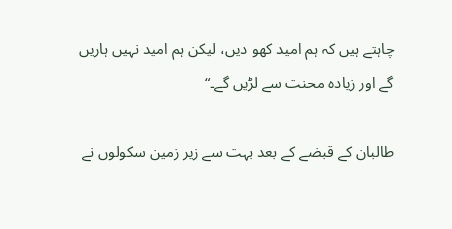چاہتے ہیں کہ ہم امید کھو دیں، لیکن ہم امید نہیں ہاریں گے اور زیادہ محنت سے لڑیں گے۔“

طالبان کے قبضے کے بعد بہت سے زیر زمین سکولوں نے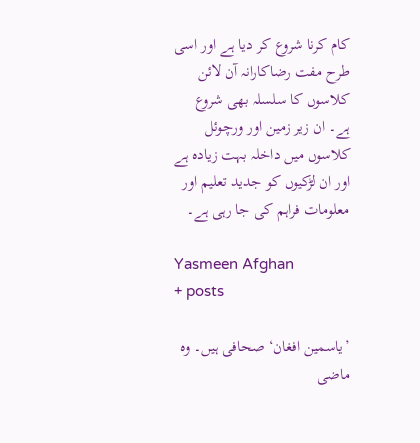کام کرنا شروع کر دیا ہے اور اسی طرح مفت رضاکارانہ آن لائن کلاسوں کا سلسلہ بھی شروع ہے۔ ان زیر زمین اور ورچوئل کلاسوں میں داخلہ بہت زیادہ ہے اور ان لڑکیوں کو جدید تعلیم اور معلومات فراہم کی جا رہی ہے۔

Yasmeen Afghan
+ posts

’یاسمین افغان‘ صحافی ہیں۔ وہ ماضی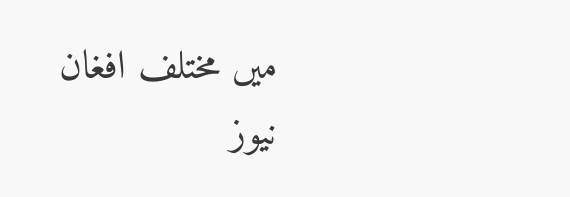میں مختلف افغان نیوز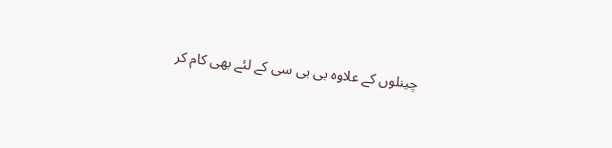چینلوں کے علاوہ بی بی سی کے لئے بھی کام کر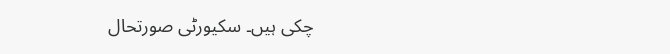چکی ہیں۔ سکیورٹی صورتحال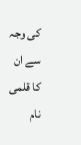کی وجہ سے ان کا قلمی نام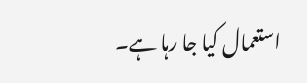استعمال کیا جا رہا ہے۔